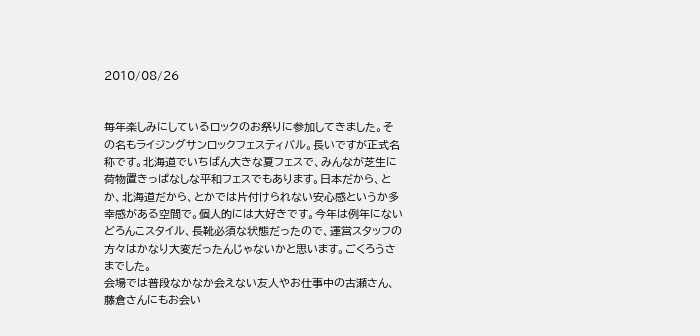2010/08/26


毎年楽しみにしているロックのお祭りに参加してきました。その名もライジングサンロックフェスティバル。長いですが正式名称です。北海道でいちばん大きな夏フェスで、みんなが芝生に荷物置きっぱなしな平和フェスでもあります。日本だから、とか、北海道だから、とかでは片付けられない安心感というか多幸感がある空間で。個人的には大好きです。今年は例年にないどろんこスタイル、長靴必須な状態だったので、運営スタッフの方々はかなり大変だったんじゃないかと思います。ごくろうさまでした。
会場では普段なかなか会えない友人やお仕事中の古瀬さん、藤倉さんにもお会い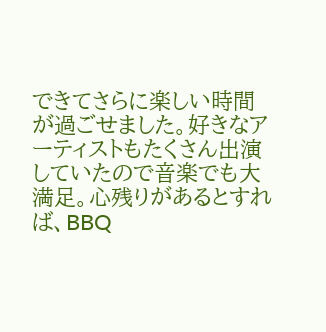できてさらに楽しい時間が過ごせました。好きなアーティストもたくさん出演していたので音楽でも大満足。心残りがあるとすれば、BBQ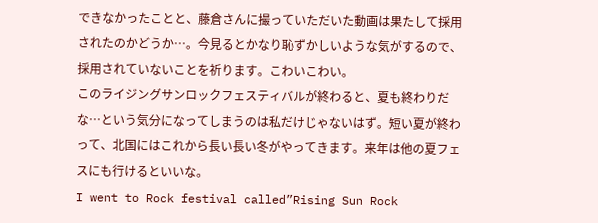できなかったことと、藤倉さんに撮っていただいた動画は果たして採用されたのかどうか…。今見るとかなり恥ずかしいような気がするので、採用されていないことを祈ります。こわいこわい。
このライジングサンロックフェスティバルが終わると、夏も終わりだな…という気分になってしまうのは私だけじゃないはず。短い夏が終わって、北国にはこれから長い長い冬がやってきます。来年は他の夏フェスにも行けるといいな。
I went to Rock festival called”Rising Sun Rock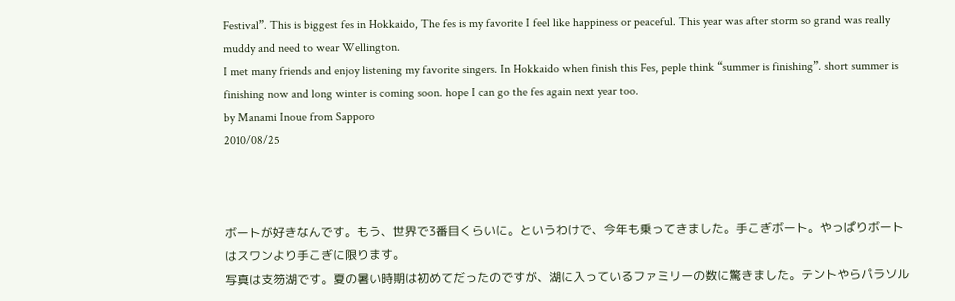Festival”. This is biggest fes in Hokkaido, The fes is my favorite I feel like happiness or peaceful. This year was after storm so grand was really muddy and need to wear Wellington.
I met many friends and enjoy listening my favorite singers. In Hokkaido when finish this Fes, peple think “summer is finishing”. short summer is finishing now and long winter is coming soon. hope I can go the fes again next year too.
by Manami Inoue from Sapporo
2010/08/25



ボートが好きなんです。もう、世界で3番目くらいに。というわけで、今年も乗ってきました。手こぎボート。やっぱりボートはスワンより手こぎに限ります。
写真は支笏湖です。夏の暑い時期は初めてだったのですが、湖に入っているファミリーの数に驚きました。テントやらパラソル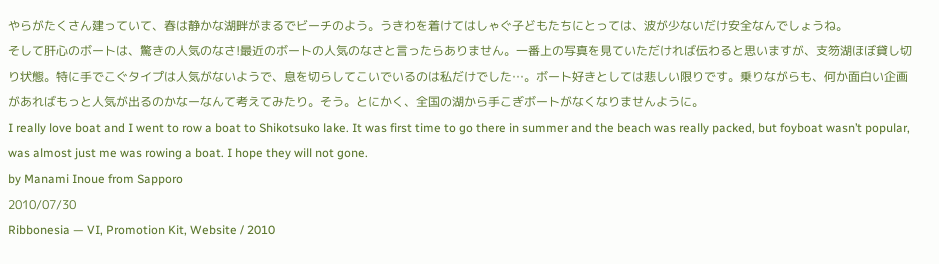やらがたくさん建っていて、春は静かな湖畔がまるでビーチのよう。うきわを着けてはしゃぐ子どもたちにとっては、波が少ないだけ安全なんでしょうね。
そして肝心のボートは、驚きの人気のなさ!最近のボートの人気のなさと言ったらありません。一番上の写真を見ていただければ伝わると思いますが、支笏湖ほぼ貸し切り状態。特に手でこぐタイプは人気がないようで、息を切らしてこいでいるのは私だけでした…。ボート好きとしては悲しい限りです。乗りながらも、何か面白い企画があればもっと人気が出るのかなーなんて考えてみたり。そう。とにかく、全国の湖から手こぎボートがなくなりませんように。
I really love boat and I went to row a boat to Shikotsuko lake. It was first time to go there in summer and the beach was really packed, but foyboat wasn’t popular, was almost just me was rowing a boat. I hope they will not gone.
by Manami Inoue from Sapporo
2010/07/30
Ribbonesia — VI, Promotion Kit, Website / 2010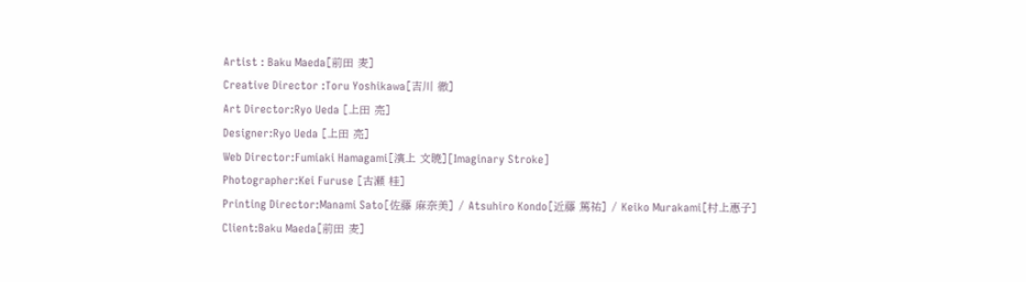Artist : Baku Maeda[前田 麦]
Creative Director :Toru Yoshikawa[吉川 徹]
Art Director:Ryo Ueda [上田 亮]
Designer:Ryo Ueda [上田 亮]
Web Director:Fumiaki Hamagami[濱上 文暁][Imaginary Stroke]
Photographer:Kei Furuse [古瀬 桂]
Printing Director:Manami Sato[佐藤 麻奈美] / Atsuhiro Kondo[近藤 篤祐] / Keiko Murakami[村上惠子]
Client:Baku Maeda[前田 麦]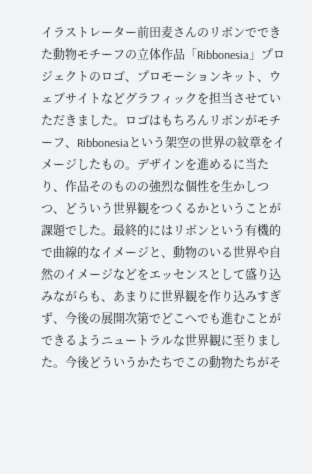イラストレーター前田麦さんのリボンでできた動物モチーフの立体作品「Ribbonesia」プロジェクトのロゴ、プロモーションキット、ウェブサイトなどグラフィックを担当させていただきました。ロゴはもちろんリボンがモチーフ、Ribbonesiaという架空の世界の紋章をイメージしたもの。デザインを進めるに当たり、作品そのものの強烈な個性を生かしつつ、どういう世界観をつくるかということが課題でした。最終的にはリボンという有機的で曲線的なイメージと、動物のいる世界や自然のイメージなどをエッセンスとして盛り込みながらも、あまりに世界観を作り込みすぎず、今後の展開次第でどこへでも進むことができるようニュートラルな世界観に至りました。今後どういうかたちでこの動物たちがそ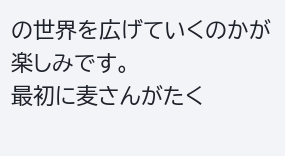の世界を広げていくのかが楽しみです。
最初に麦さんがたく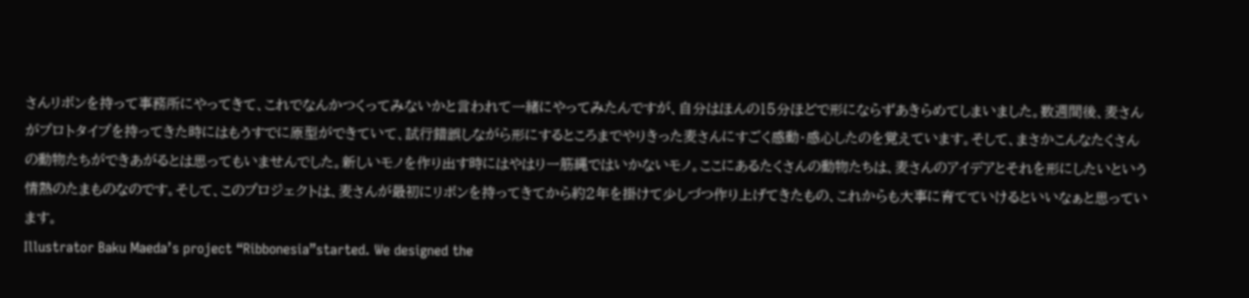さんリボンを持って事務所にやってきて、これでなんかつくってみないかと言われて一緒にやってみたんですが、自分はほんの15分ほどで形にならずあきらめてしまいました。数週間後、麦さんがプロトタイプを持ってきた時にはもうすでに原型ができていて、試行錯誤しながら形にするところまでやりきった麦さんにすごく感動・感心したのを覚えています。そして、まさかこんなたくさんの動物たちができあがるとは思ってもいませんでした。新しいモノを作り出す時にはやはり一筋縄ではいかないモノ。ここにあるたくさんの動物たちは、麦さんのアイデアとそれを形にしたいという情熱のたまものなのです。そして、このプロジェクトは、麦さんが最初にリボンを持ってきてから約2年を掛けて少しづつ作り上げてきたもの、これからも大事に育てていけるといいなぁと思っています。
Illustrator Baku Maeda’s project “Ribbonesia”started. We designed the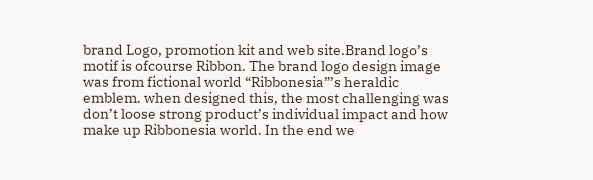brand Logo, promotion kit and web site.Brand logo’s motif is ofcourse Ribbon. The brand logo design image was from fictional world “Ribbonesia”’s heraldic emblem. when designed this, the most challenging was don’t loose strong product’s individual impact and how make up Ribbonesia world. In the end we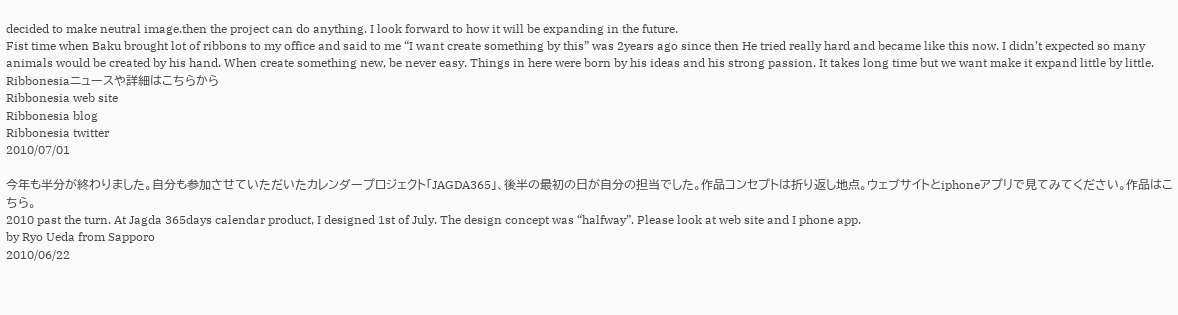decided to make neutral image.then the project can do anything. I look forward to how it will be expanding in the future.
Fist time when Baku brought lot of ribbons to my office and said to me “I want create something by this” was 2years ago since then He tried really hard and became like this now. I didn’t expected so many animals would be created by his hand. When create something new, be never easy. Things in here were born by his ideas and his strong passion. It takes long time but we want make it expand little by little.
Ribbonesiaニュースや詳細はこちらから
Ribbonesia web site
Ribbonesia blog
Ribbonesia twitter
2010/07/01

今年も半分が終わりました。自分も参加させていただいたカレンダープロジェクト「JAGDA365」、後半の最初の日が自分の担当でした。作品コンセプトは折り返し地点。ウェブサイトとiphoneアプリで見てみてください。作品はこちら。
2010 past the turn. At Jagda 365days calendar product, I designed 1st of July. The design concept was “halfway”. Please look at web site and I phone app.
by Ryo Ueda from Sapporo
2010/06/22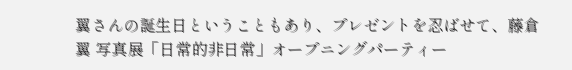翼さんの誕生日ということもあり、プレゼントを忍ばせて、藤倉翼 写真展「日常的非日常」オープニングパーティー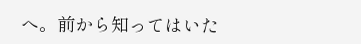へ。前から知ってはいた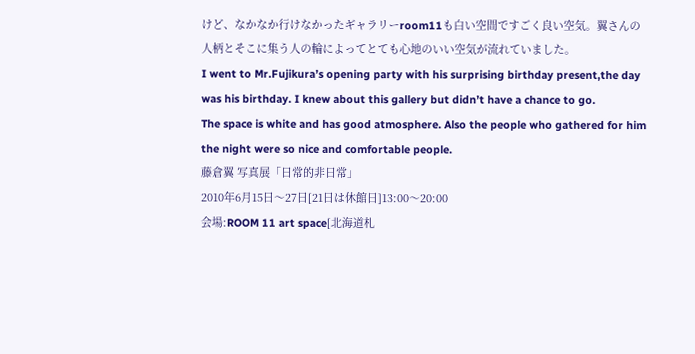けど、なかなか行けなかったギャラリーroom11も白い空間ですごく良い空気。翼さんの人柄とそこに集う人の輪によってとても心地のいい空気が流れていました。
I went to Mr.Fujikura’s opening party with his surprising birthday present,the day was his birthday. I knew about this gallery but didn’t have a chance to go.
The space is white and has good atmosphere. Also the people who gathered for him the night were so nice and comfortable people.
藤倉翼 写真展「日常的非日常」
2010年6月15日〜27日[21日は休館日]13:00〜20:00
会場:ROOM 11 art space[北海道札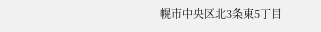幌市中央区北3条東5丁目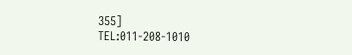355]
TEL:011-208-1010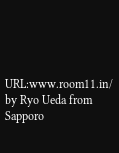URL:www.room11.in/
by Ryo Ueda from Sapporo